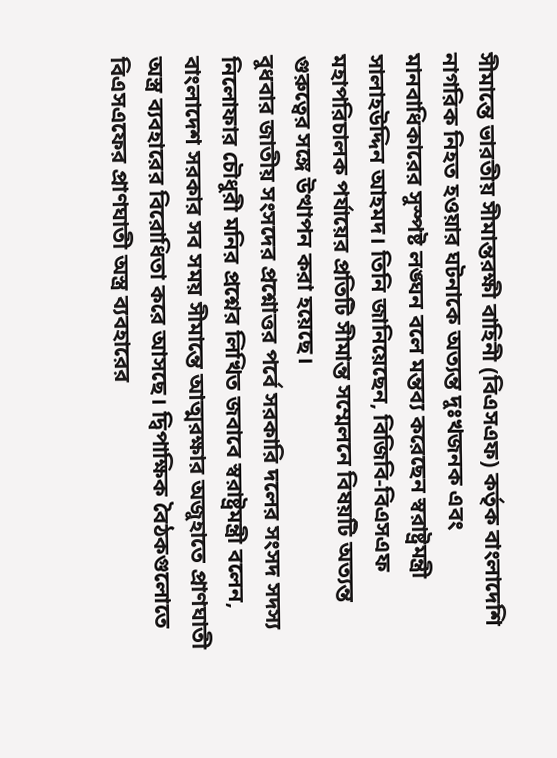সীমান্তে ভারতীয় সীমান্তরক্ষী বাহিনী (বিএসএফ) কর্তৃক বাংলাদেশি নাগরিক নিহত হওয়ার ঘটনাকে অত্যন্ত দুঃখজনক এবং মানবাধিকারের সুস্পষ্ট লঙ্ঘন বলে মন্তব্য করেছেন স্বরাষ্ট্রমন্ত্রী সালাহউদ্দিন আহমদ। তিনি জানিয়েছেন, বিজিবি-বিএসএফ মহাপরিচালক পর্যায়ের প্রতিটি সীমান্ত সম্মেলনে বিষয়টি অত্যন্ত গুরুত্বের সঙ্গে উত্থাপন করা হয়েছে।
বুধবার জাতীয় সংসদের প্রশ্নোত্তর পর্বে সরকারি দলের সংসদ সদস্য নিলোফার চৌধুরী মনির প্রশ্নের লিখিত জবাবে স্বরাষ্ট্রমন্ত্রী বলেন, বাংলাদেশ সরকার সব সময় সীমান্তে আত্মরক্ষার অজুহাতে প্রাণঘাতী অস্ত্র ব্যবহারের বিরোধিতা করে আসছে। দ্বিপাক্ষিক বৈঠকগুলোতে বিএসএফের প্রাণঘাতী অস্ত্র ব্যবহারের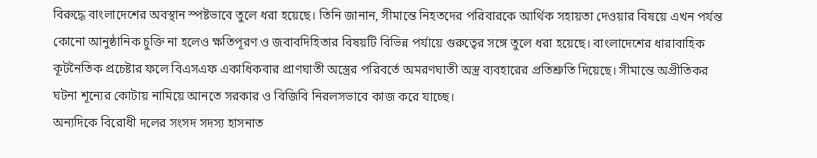বিরুদ্ধে বাংলাদেশের অবস্থান স্পষ্টভাবে তুলে ধরা হয়েছে। তিনি জানান, সীমান্তে নিহতদের পরিবারকে আর্থিক সহায়তা দেওয়ার বিষয়ে এখন পর্যন্ত কোনো আনুষ্ঠানিক চুক্তি না হলেও ক্ষতিপূরণ ও জবাবদিহিতার বিষয়টি বিভিন্ন পর্যায়ে গুরুত্বের সঙ্গে তুলে ধরা হয়েছে। বাংলাদেশের ধারাবাহিক কূটনৈতিক প্রচেষ্টার ফলে বিএসএফ একাধিকবার প্রাণঘাতী অস্ত্রের পরিবর্তে অমরণঘাতী অস্ত্র ব্যবহারের প্রতিশ্রুতি দিয়েছে। সীমান্তে অপ্রীতিকর ঘটনা শূন্যের কোটায় নামিয়ে আনতে সরকার ও বিজিবি নিরলসভাবে কাজ করে যাচ্ছে।
অন্যদিকে বিরোধী দলের সংসদ সদস্য হাসনাত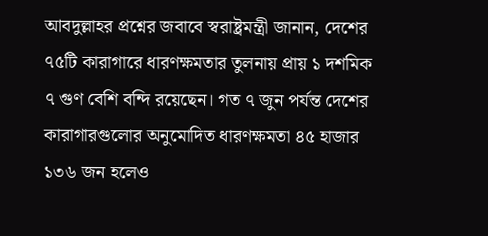আবদুল্লাহর প্রশ্নের জবাবে স্বরাষ্ট্রমন্ত্রী জানান, দেশের ৭৫টি কারাগারে ধারণক্ষমতার তুলনায় প্রায় ১ দশমিক ৭ গুণ বেশি বন্দি রয়েছেন। গত ৭ জুন পর্যন্ত দেশের কারাগারগুলোর অনুমোদিত ধারণক্ষমতা ৪৫ হাজার ১৩৬ জন হলেও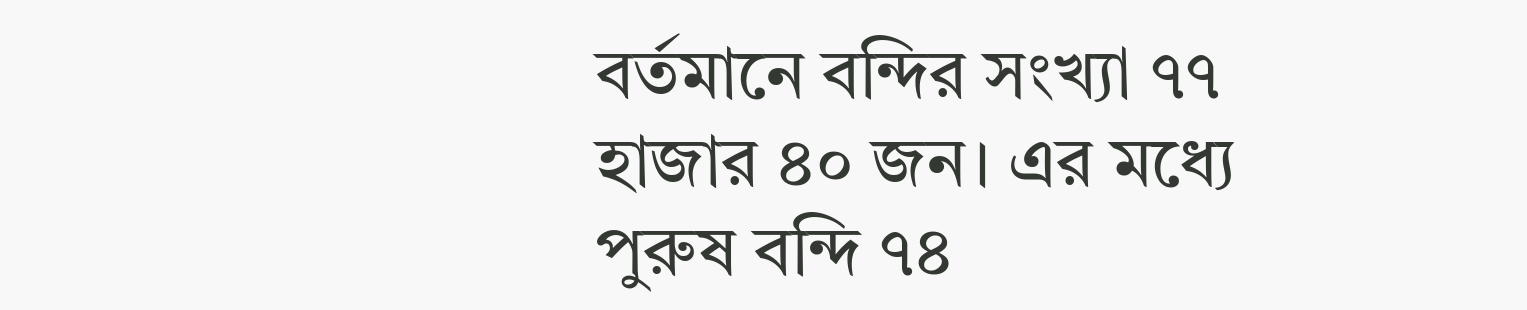বর্তমানে বন্দির সংখ্যা ৭৭ হাজার ৪০ জন। এর মধ্যে পুরুষ বন্দি ৭৪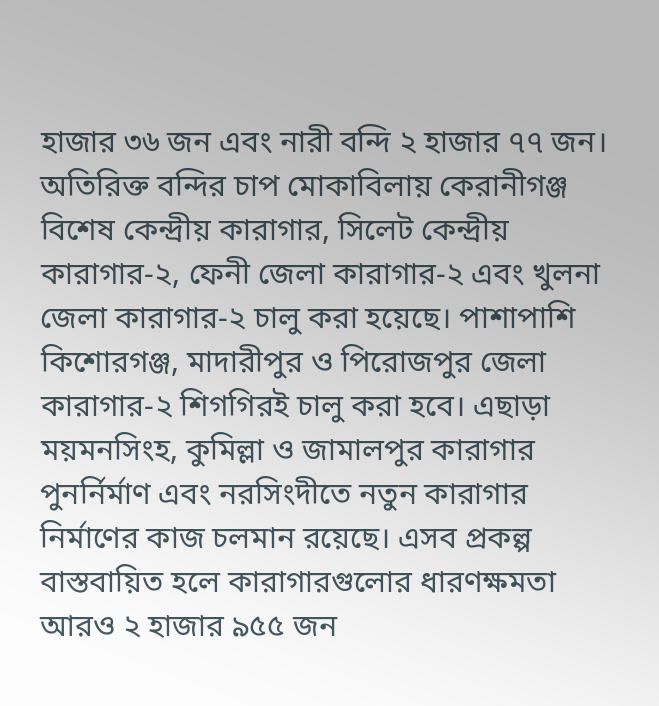হাজার ৩৬ জন এবং নারী বন্দি ২ হাজার ৭৭ জন।
অতিরিক্ত বন্দির চাপ মোকাবিলায় কেরানীগঞ্জ বিশেষ কেন্দ্রীয় কারাগার, সিলেট কেন্দ্রীয় কারাগার-২, ফেনী জেলা কারাগার-২ এবং খুলনা জেলা কারাগার-২ চালু করা হয়েছে। পাশাপাশি কিশোরগঞ্জ, মাদারীপুর ও পিরোজপুর জেলা কারাগার-২ শিগগিরই চালু করা হবে। এছাড়া ময়মনসিংহ, কুমিল্লা ও জামালপুর কারাগার পুনর্নির্মাণ এবং নরসিংদীতে নতুন কারাগার নির্মাণের কাজ চলমান রয়েছে। এসব প্রকল্প বাস্তবায়িত হলে কারাগারগুলোর ধারণক্ষমতা আরও ২ হাজার ৯৫৫ জন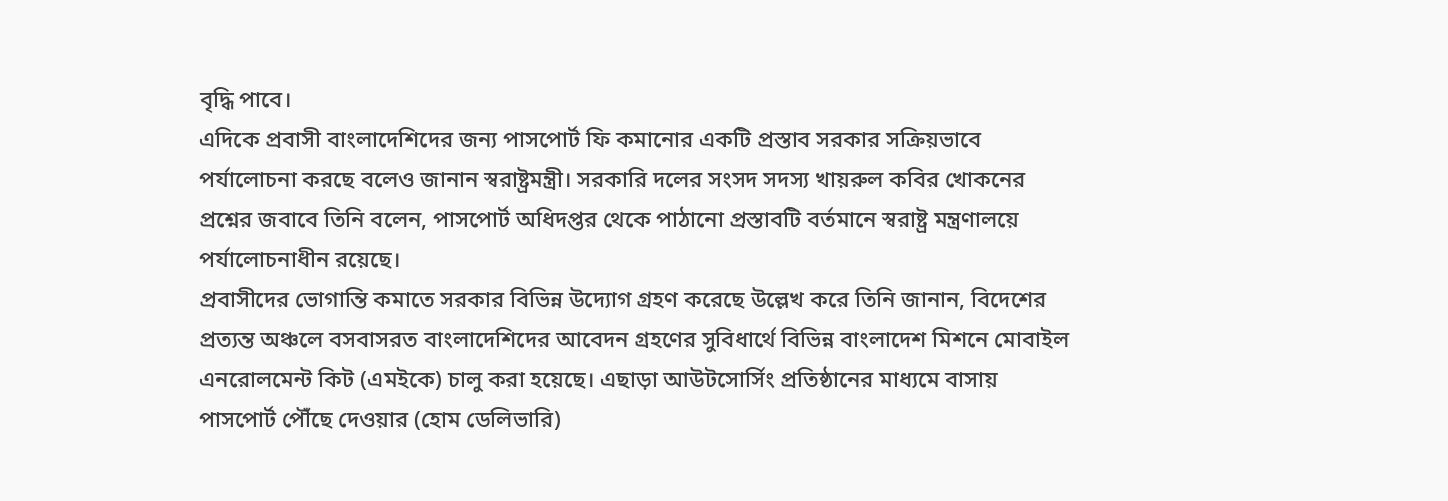বৃদ্ধি পাবে।
এদিকে প্রবাসী বাংলাদেশিদের জন্য পাসপোর্ট ফি কমানোর একটি প্রস্তাব সরকার সক্রিয়ভাবে পর্যালোচনা করছে বলেও জানান স্বরাষ্ট্রমন্ত্রী। সরকারি দলের সংসদ সদস্য খায়রুল কবির খোকনের প্রশ্নের জবাবে তিনি বলেন, পাসপোর্ট অধিদপ্তর থেকে পাঠানো প্রস্তাবটি বর্তমানে স্বরাষ্ট্র মন্ত্রণালয়ে পর্যালোচনাধীন রয়েছে।
প্রবাসীদের ভোগান্তি কমাতে সরকার বিভিন্ন উদ্যোগ গ্রহণ করেছে উল্লেখ করে তিনি জানান, বিদেশের প্রত্যন্ত অঞ্চলে বসবাসরত বাংলাদেশিদের আবেদন গ্রহণের সুবিধার্থে বিভিন্ন বাংলাদেশ মিশনে মোবাইল এনরোলমেন্ট কিট (এমইকে) চালু করা হয়েছে। এছাড়া আউটসোর্সিং প্রতিষ্ঠানের মাধ্যমে বাসায় পাসপোর্ট পৌঁছে দেওয়ার (হোম ডেলিভারি)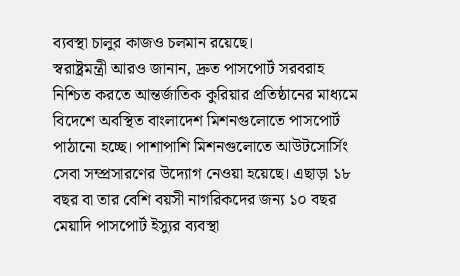ব্যবস্থা চালুর কাজও চলমান রয়েছে।
স্বরাষ্ট্রমন্ত্রী আরও জানান, দ্রুত পাসপোর্ট সরবরাহ নিশ্চিত করতে আন্তর্জাতিক কুরিয়ার প্রতিষ্ঠানের মাধ্যমে বিদেশে অবস্থিত বাংলাদেশ মিশনগুলোতে পাসপোর্ট পাঠানো হচ্ছে। পাশাপাশি মিশনগুলোতে আউটসোর্সিং সেবা সম্প্রসারণের উদ্যোগ নেওয়া হয়েছে। এছাড়া ১৮ বছর বা তার বেশি বয়সী নাগরিকদের জন্য ১০ বছর মেয়াদি পাসপোর্ট ইস্যুর ব্যবস্থা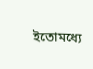ইতোমধ্যে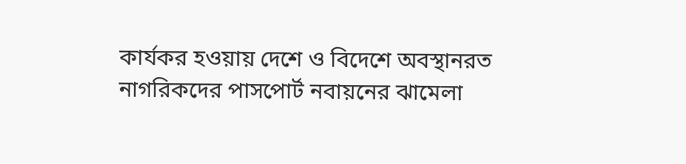কার্যকর হওয়ায় দেশে ও বিদেশে অবস্থানরত নাগরিকদের পাসপোর্ট নবায়নের ঝামেলা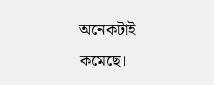অনেকটাই কমেছে।